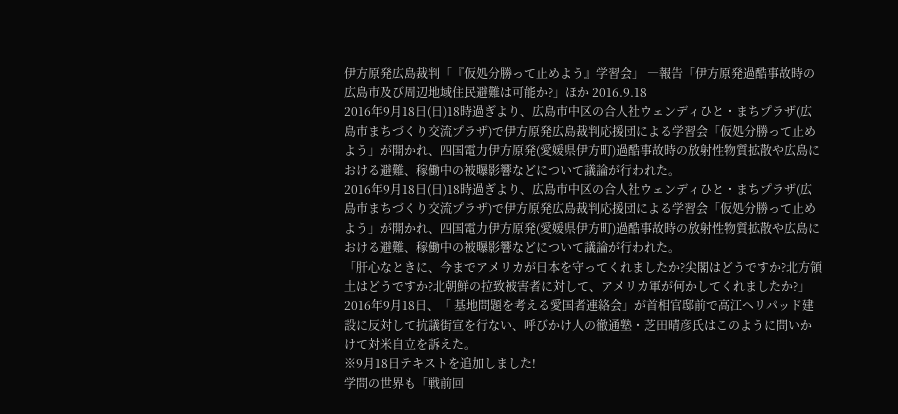伊方原発広島裁判「『仮処分勝って止めよう』学習会」 ―報告「伊方原発過酷事故時の広島市及び周辺地域住民避難は可能か?」ほか 2016.9.18
2016年9月18日(日)18時過ぎより、広島市中区の合人社ウェンディひと・まちプラザ(広島市まちづくり交流プラザ)で伊方原発広島裁判応援団による学習会「仮処分勝って止めよう」が開かれ、四国電力伊方原発(愛媛県伊方町)過酷事故時の放射性物質拡散や広島における避難、稼働中の被曝影響などについて議論が行われた。
2016年9月18日(日)18時過ぎより、広島市中区の合人社ウェンディひと・まちプラザ(広島市まちづくり交流プラザ)で伊方原発広島裁判応援団による学習会「仮処分勝って止めよう」が開かれ、四国電力伊方原発(愛媛県伊方町)過酷事故時の放射性物質拡散や広島における避難、稼働中の被曝影響などについて議論が行われた。
「肝心なときに、今までアメリカが日本を守ってくれましたか?尖閣はどうですか?北方領土はどうですか?北朝鮮の拉致被害者に対して、アメリカ軍が何かしてくれましたか?」
2016年9月18日、「 基地問題を考える愛国者連絡会」が首相官邸前で高江ヘリパッド建設に反対して抗議街宣を行ない、呼びかけ人の徹通塾・芝田晴彦氏はこのように問いかけて対米自立を訴えた。
※9月18日テキストを追加しました!
学問の世界も「戦前回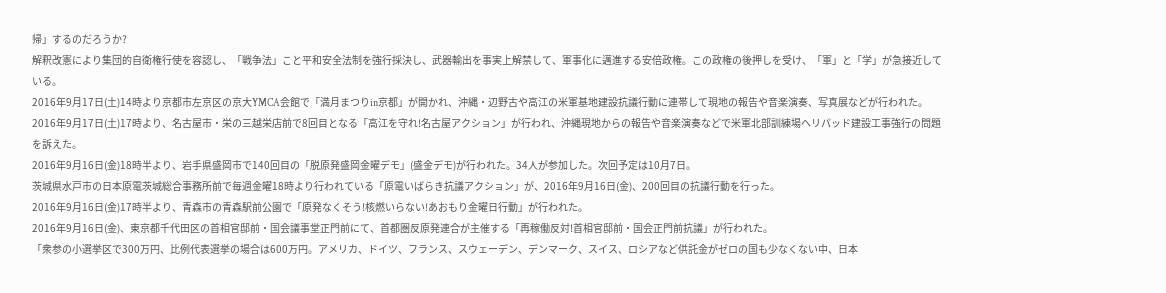帰」するのだろうか?
解釈改憲により集団的自衛権行使を容認し、「戦争法」こと平和安全法制を強行採決し、武器輸出を事実上解禁して、軍事化に邁進する安倍政権。この政権の後押しを受け、「軍」と「学」が急接近している。
2016年9月17日(土)14時より京都市左京区の京大YMCA会館で「満月まつりin京都」が開かれ、沖縄・辺野古や高江の米軍基地建設抗議行動に連帯して現地の報告や音楽演奏、写真展などが行われた。
2016年9月17日(土)17時より、名古屋市・栄の三越栄店前で8回目となる「高江を守れ!名古屋アクション」が行われ、沖縄現地からの報告や音楽演奏などで米軍北部訓練場ヘリパッド建設工事強行の問題を訴えた。
2016年9月16日(金)18時半より、岩手県盛岡市で140回目の「脱原発盛岡金曜デモ」(盛金デモ)が行われた。34人が参加した。次回予定は10月7日。
茨城県水戸市の日本原電茨城総合事務所前で毎週金曜18時より行われている「原電いばらき抗議アクション」が、2016年9月16日(金)、200回目の抗議行動を行った。
2016年9月16日(金)17時半より、青森市の青森駅前公園で「原発なくそう!核燃いらない!あおもり金曜日行動」が行われた。
2016年9月16日(金)、東京都千代田区の首相官邸前・国会議事堂正門前にて、首都圏反原発連合が主催する「再稼働反対!首相官邸前・国会正門前抗議」が行われた。
「衆参の小選挙区で300万円、比例代表選挙の場合は600万円。アメリカ、ドイツ、フランス、スウェーデン、デンマーク、スイス、ロシアなど供託金がゼロの国も少なくない中、日本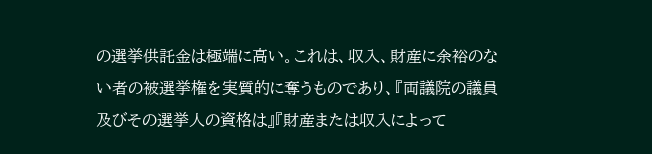の選挙供託金は極端に高い。これは、収入、財産に余裕のない者の被選挙権を実質的に奪うものであり、『両議院の議員及びその選挙人の資格は』『財産または収入によって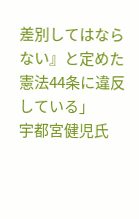差別してはならない』と定めた憲法44条に違反している」
宇都宮健児氏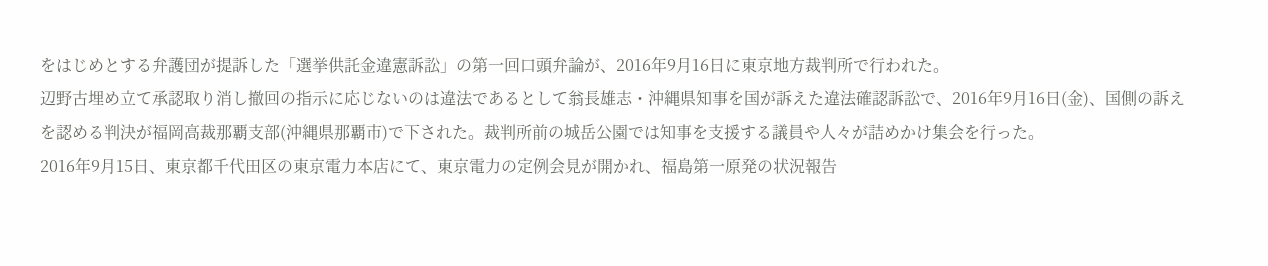をはじめとする弁護団が提訴した「選挙供託金違憲訴訟」の第一回口頭弁論が、2016年9月16日に東京地方裁判所で行われた。
辺野古埋め立て承認取り消し撤回の指示に応じないのは違法であるとして翁長雄志・沖縄県知事を国が訴えた違法確認訴訟で、2016年9月16日(金)、国側の訴えを認める判決が福岡高裁那覇支部(沖縄県那覇市)で下された。裁判所前の城岳公園では知事を支援する議員や人々が詰めかけ集会を行った。
2016年9月15日、東京都千代田区の東京電力本店にて、東京電力の定例会見が開かれ、福島第一原発の状況報告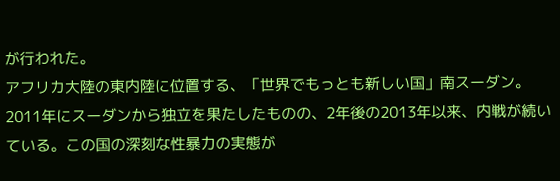が行われた。
アフリカ大陸の東内陸に位置する、「世界でもっとも新しい国」南スーダン。2011年にスーダンから独立を果たしたものの、2年後の2013年以来、内戦が続いている。この国の深刻な性暴力の実態が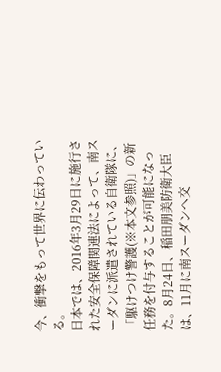今、衝撃をもって世界に伝わっている。
日本では、2016年3月29日に施行された安全保障関連法によって、南スーダンに派遣されている自衛隊に、「駆けつけ警護(※本文参照)」の新任務を付与することが可能になった。8月24日、稲田朋美防衛大臣は、11月に南スーダンへ交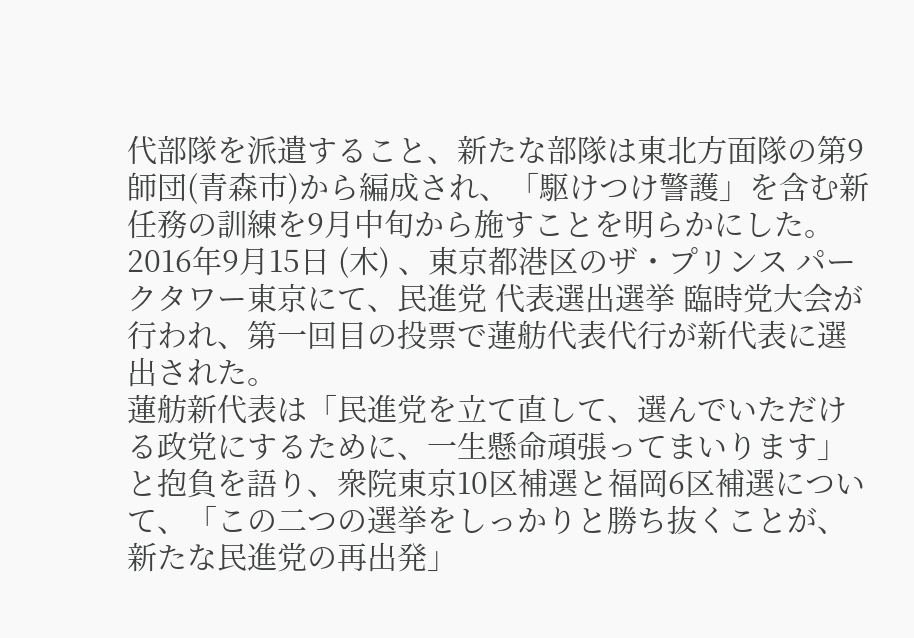代部隊を派遣すること、新たな部隊は東北方面隊の第9師団(青森市)から編成され、「駆けつけ警護」を含む新任務の訓練を9月中旬から施すことを明らかにした。
2016年9月15日 (木) 、東京都港区のザ・プリンス パークタワー東京にて、民進党 代表選出選挙 臨時党大会が行われ、第一回目の投票で蓮舫代表代行が新代表に選出された。
蓮舫新代表は「民進党を立て直して、選んでいただける政党にするために、一生懸命頑張ってまいります」と抱負を語り、衆院東京10区補選と福岡6区補選について、「この二つの選挙をしっかりと勝ち抜くことが、新たな民進党の再出発」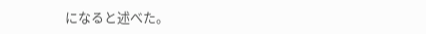になると述べた。